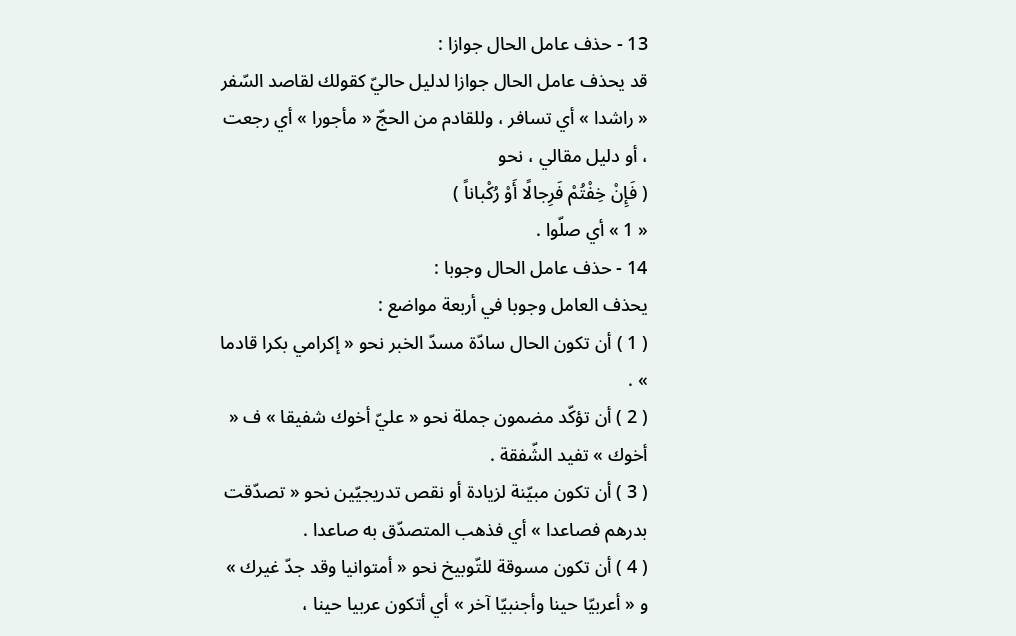13 - حذف عامل الحال جوازا :
قد يحذف عامل الحال جوازا لدليل حاليّ كقولك لقاصد السّفر « راشدا » أي تسافر ، وللقادم من الحجّ « مأجورا » أي رجعت ، أو دليل مقالي ، نحو
( فَإِنْ خِفْتُمْ فَرِجالًا أَوْ رُكْباناً )
« 1 » أي صلّوا .
14 - حذف عامل الحال وجوبا :
يحذف العامل وجوبا في أربعة مواضع :
( 1 ) أن تكون الحال سادّة مسدّ الخبر نحو « إكرامي بكرا قادما » .
( 2 ) أن تؤكّد مضمون جملة نحو « عليّ أخوك شفيقا » ف « أخوك » تفيد الشّفقة .
( 3 ) أن تكون مبيّنة لزيادة أو نقص تدريجيّين نحو « تصدّقت بدرهم فصاعدا » أي فذهب المتصدّق به صاعدا .
( 4 ) أن تكون مسوقة للتّوبيخ نحو « أمتوانيا وقد جدّ غيرك » و « أعربيّا حينا وأجنبيّا آخر » أي أتكون عربيا حينا ،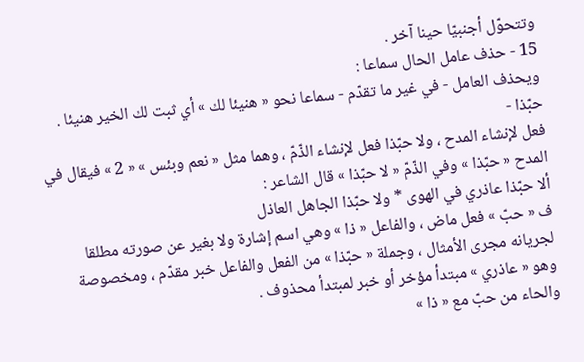وتتحوّل أجنبيّا حينا آخر .
15 - حذف عامل الحال سماعا :
ويحذف العامل - في غير ما تقدّم - سماعا نحو « هنيئا لك » أي ثبت لك الخير هنيئا .
حبّذا -
فعل لإنشاء المدح ، ولا حبّذا فعل لإنشاء الذّمّ ، وهما مثل « نعم وبئس » « 2 » فيقال في المدح « حبّذا » وفي الذّمّ « لا حبّذا » قال الشاعر :
ألا حبّذا عاذري في الهوى * ولا حبّذا الجاهل العاذل
ف « حبّ » فعل ماض ، والفاعل « ذا » وهي اسم إشارة ولا بغير عن صورته مطلقا لجريانه مجرى الأمثال ، وجملة « حبّذا » من الفعل والفاعل خبر مقدّم ، ومخصوصة وهو « عاذري » مبتدأ مؤخر أو خبر لمبتدأ محذوف .
والحاء من حبّ مع « ذا »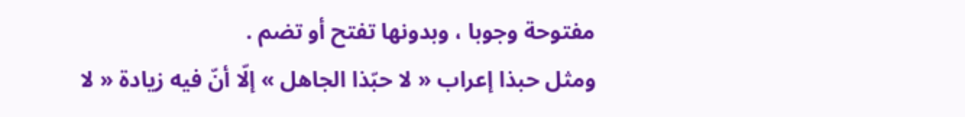مفتوحة وجوبا ، وبدونها تفتح أو تضم .
ومثل حبذا إعراب « لا حبّذا الجاهل » إلّا أنّ فيه زيادة « لا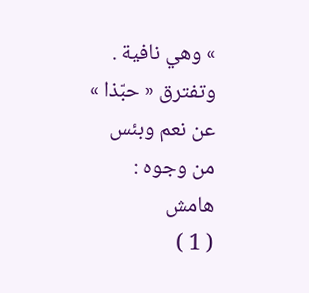» وهي نافية .
وتفترق « حبّذا » عن نعم وبئس من وجوه :
هامش
( 1 )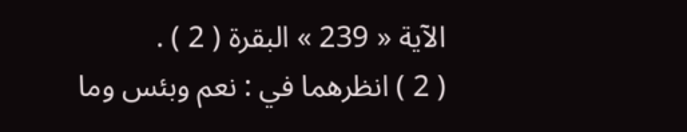الآية « 239 » البقرة ( 2 ) .
( 2 ) انظرهما في : نعم وبئس وما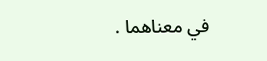في معناهما .